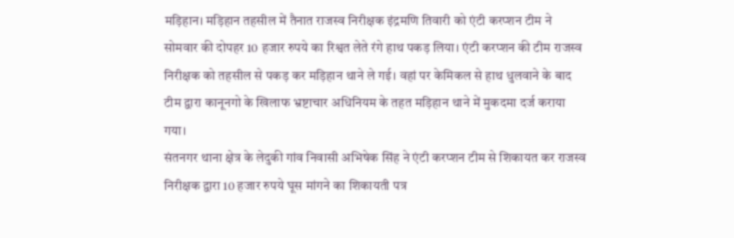मड़िहान। मड़िहान तहसील में तैनात राजस्व निरीक्षक इंद्रमणि तिवारी को एंटी करप्शन टीम ने सोमवार की दोपहर 10 हजार रुपये का रिश्वत लेते रंगे हाथ पकड़ लिया। एंटी करप्शन की टीम राजस्व निरीक्षक को तहसील से पकड़ कर मड़िहान थाने ले गई। वहां पर केमिकल से हाथ धुलवाने के बाद टीम द्वारा कानूनगो के खिलाफ भ्रष्टाचार अधिनियम के तहत मड़िहान थाने में मुकदमा दर्ज कराया गया।
संतनगर थाना क्षेत्र के लेदुकी गांव निवासी अभिषेक सिंह ने एंटी करप्शन टीम से शिकायत कर राजस्व निरीक्षक द्वारा 10 हजार रुपये घूस मांगने का शिकायती पत्र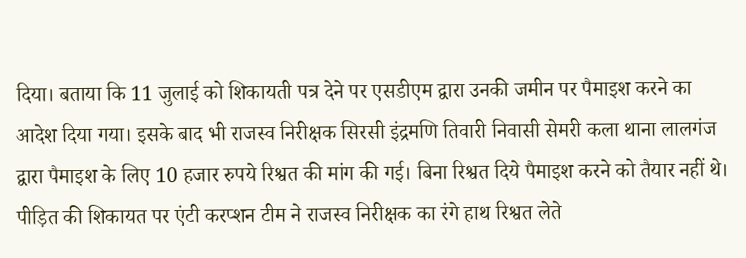दिया। बताया कि 11 जुलाई को शिकायती पत्र देने पर एसडीएम द्वारा उनकी जमीन पर पैमाइश करने का आदेश दिया गया। इसके बाद भी राजस्व निरीक्षक सिरसी इंद्रमणि तिवारी निवासी सेमरी कला थाना लालगंज द्वारा पैमाइश के लिए 10 हजार रुपये रिश्वत की मांग की गई। बिना रिश्वत दिये पैमाइश करने को तैयार नहीं थे। पीड़ित की शिकायत पर एंटी करप्शन टीम ने राजस्व निरीक्षक का रंगे हाथ रिश्वत लेते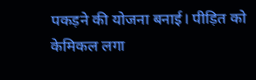पकड़ने की योजना बनाई। पीड़ित को केमिकल लगा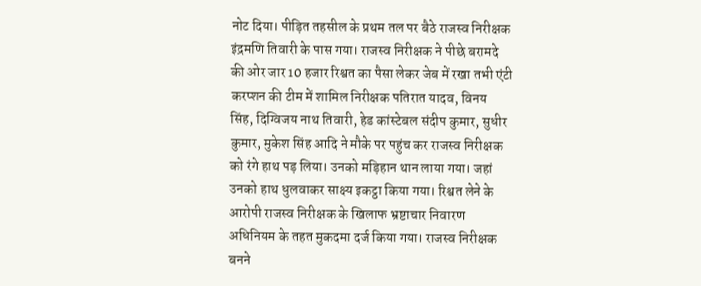नोट दिया। पीड़ित तहसील के प्रथम तल पर बैठे राजस्व निरीक्षक इंद्रमणि तिवारी के पास गया। राजस्व निरीक्षक ने पीछे बरामदे की ओर जार 10 हजार रिश्वत का पैसा लेकर जेब में रखा तभी एंटी करप्शन की टीम में शामिल निरीक्षक पतिरात यादव, विनय सिंह, दिग्विजय नाथ तिवारी, हेड कांस्टेबल संदीप कुमार, सुधीर कुमार, मुकेश सिंह आदि ने मौके पर पहुंच कर राजस्व निरीक्षक को रंगे हाथ पड़ लिया। उनको मड़िहान थान लाया गया। जहां उनको हाथ धुलवाकर साक्ष्य इकट्ठा किया गया। रिश्वत लेने के आरोपी राजस्व निरीक्षक के खिलाफ भ्रष्टाचार निवारण अधिनियम के तहत मुकदमा दर्ज किया गया। राजस्व निरीक्षक बनने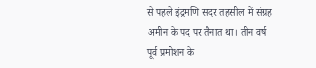से पहले इंद्रमणि सदर तहसील में संग्रह अमीन के पद पर तैनात था। तीन वर्ष पूर्व प्रमोशन के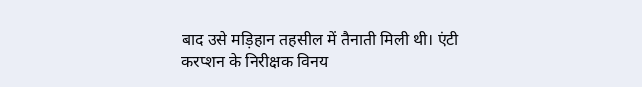बाद उसे मड़िहान तहसील में तैनाती मिली थी। एंटी करप्शन के निरीक्षक विनय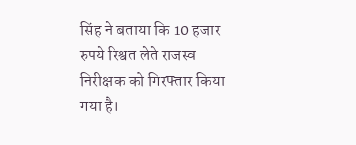सिंह ने बताया कि 10 हजार रुपये रिश्वत लेते राजस्व निरीक्षक को गिरफ्तार किया गया है।